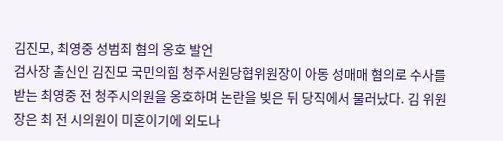김진모, 최영중 성범죄 혐의 옹호 발언
검사장 출신인 김진모 국민의힘 청주서원당협위원장이 아동 성매매 혐의로 수사를 받는 최영중 전 청주시의원을 옹호하며 논란을 빚은 뒤 당직에서 물러났다. 김 위원장은 최 전 시의원이 미혼이기에 외도나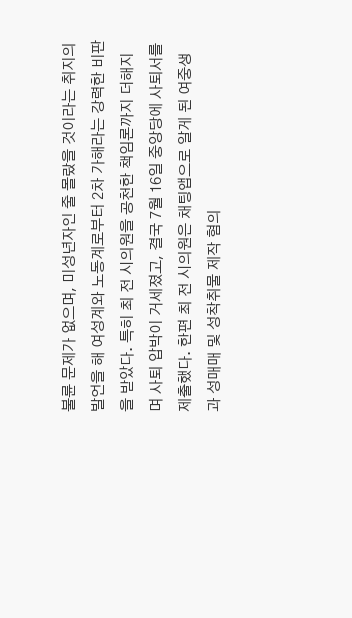불륜 문제가 없으며, 미성년자인 줄 몰랐을 것이라는 취지의 발언을 해 여성계와 노동계로부터 2차 가해라는 강력한 비판을 받았다. 특히 최 전 시의원을 공천한 책임론까지 더해지며 사퇴 압박이 거세졌고, 결국 7월 16일 중앙당에 사퇴서를 제출했다. 한편 최 전 시의원은 채팅앱으로 알게 된 여중생과 성매매 및 성착취물 제작 혐의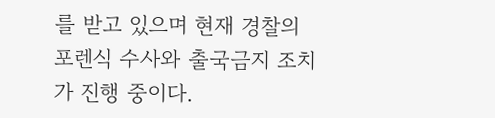를 받고 있으며 현재 경찰의 포렌식 수사와 출국금지 조치가 진행 중이다.